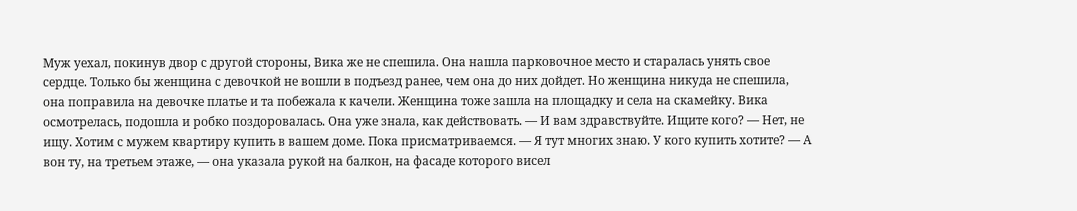Муж уехал, покинув двор с другой стороны, Вика же не спешила. Она нашла парковочное место и старалась унять свое сердце. Только бы женщина с девочкой не вошли в подъезд ранее, чем она до них дойдет. Но женщина никуда не спешила, она поправила на девочке платье и та побежала к качели. Женщина тоже зашла на площадку и села на скамейку. Вика осмотрелась, подошла и робко поздоровалась. Она уже знала, как действовать. — И вам здравствуйте. Ищите кого? — Нет, не ищу. Хотим с мужем квартиру купить в вашем доме. Пока присматриваемся. — Я тут многих знаю. У кого купить хотите? — А вон ту, на третьем этаже, — она указала рукой на балкон, на фасаде которого висел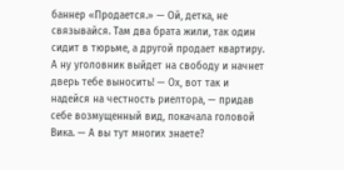баннер «Продается.» — Ой, детка, не связывайся. Там два брата жили, так один сидит в тюрьме, а другой продает квартиру. А ну уголовник выйдет на свободу и начнет дверь тебе выносить! — Ох, вот так и надейся на честность риелтора, — придав себе возмущенный вид, покачала головой Вика. — А вы тут многих знаете?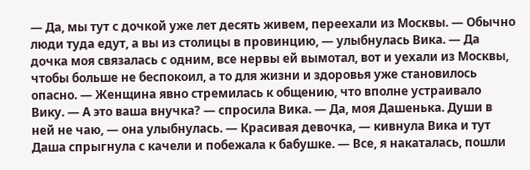— Да, мы тут с дочкой уже лет десять живем, переехали из Москвы. — Обычно люди туда едут, а вы из столицы в провинцию, — улыбнулась Вика. — Да дочка моя связалась с одним, все нервы ей вымотал, вот и уехали из Москвы, чтобы больше не беспокоил, а то для жизни и здоровья уже становилось опасно. — Женщина явно стремилась к общению, что вполне устраивало Вику. — А это ваша внучка? — спросила Вика. — Да, моя Дашенька. Души в ней не чаю, — она улыбнулась. — Красивая девочка, — кивнула Вика и тут Даша спрыгнула с качели и побежала к бабушке. — Все, я накаталась, пошли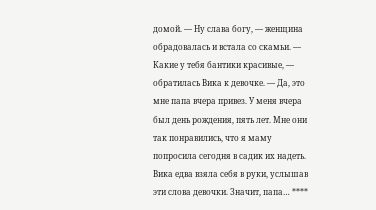домой. — Ну слава богу, — женщина обрадовалась и встала со скамьи. — Какие у тебя бантики красивые, — обратилась Вика к девочке. — Да, это мне папа вчера привез. У меня вчера был день рождения, пять лет. Мне они так понравились, что я маму попросила сегодня в садик их надеть. Вика едва взяла себя в руки, услышав эти слова девочки. Значит, папа… ****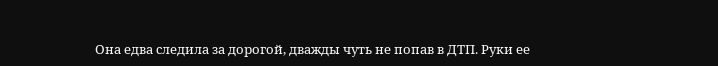Она едва следила за дорогой, дважды чуть не попав в ДТП. Руки ее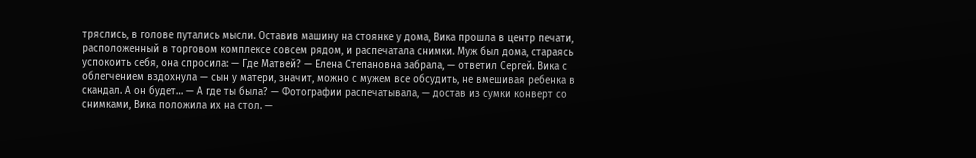тряслись, в голове путались мысли. Оставив машину на стоянке у дома, Вика прошла в центр печати, расположенный в торговом комплексе совсем рядом, и распечатала снимки. Муж был дома, стараясь успокоить себя, она спросила: — Где Матвей? — Елена Степановна забрала, — ответил Сергей. Вика с облегчением вздохнула — сын у матери, значит, можно с мужем все обсудить, не вмешивая ребенка в скандал. А он будет… — А где ты была? — Фотографии распечатывала, — достав из сумки конверт со снимками, Вика положила их на стол. —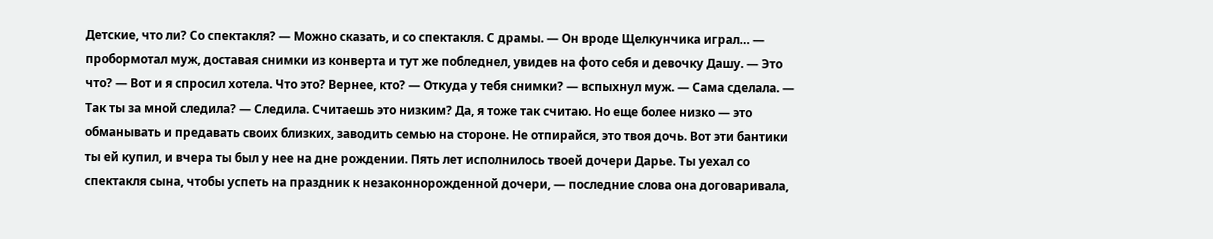Детские, что ли? Со спектакля? — Можно сказать, и со спектакля. С драмы. — Он вроде Щелкунчика играл… — пробормотал муж, доставая снимки из конверта и тут же побледнел, увидев на фото себя и девочку Дашу. — Это что? — Вот и я спросил хотела. Что это? Вернее, кто? — Откуда у тебя снимки? — вспыхнул муж. — Сама сделала. — Так ты за мной следила? — Следила. Считаешь это низким? Да, я тоже так считаю. Но еще более низко — это обманывать и предавать своих близких, заводить семью на стороне. Не отпирайся, это твоя дочь. Вот эти бантики ты ей купил, и вчера ты был у нее на дне рождении. Пять лет исполнилось твоей дочери Дарье. Ты уехал со спектакля сына, чтобы успеть на праздник к незаконнорожденной дочери, — последние слова она договаривала,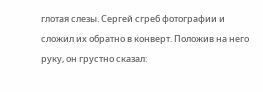глотая слезы. Сергей сгреб фотографии и сложил их обратно в конверт. Положив на него руку, он грустно сказал: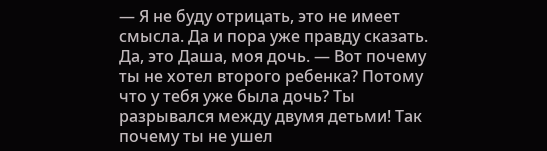— Я не буду отрицать, это не имеет смысла. Да и пора уже правду сказать. Да, это Даша, моя дочь. — Вот почему ты не хотел второго ребенка? Потому что у тебя уже была дочь? Ты разрывался между двумя детьми! Так почему ты не ушел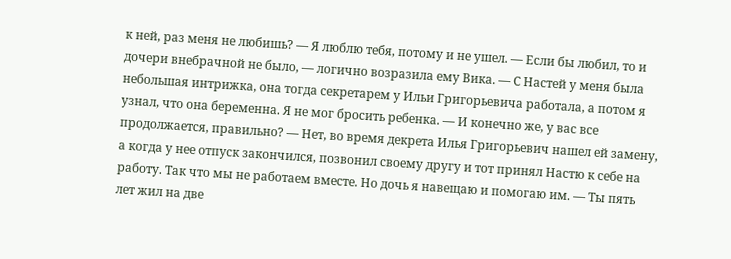к ней, раз меня не любишь? — Я люблю тебя, потому и не ушел. — Если бы любил, то и дочери внебрачной не было, — логично возразила ему Вика. — С Настей у меня была небольшая интрижка, она тогда секретарем у Ильи Григорьевича работала, а потом я узнал, что она беременна. Я не мог бросить ребенка. — И конечно же, у вас все продолжается, правильно? — Нет, во время декрета Илья Григорьевич нашел ей замену, а когда у нее отпуск закончился, позвонил своему другу и тот принял Настю к себе на работу. Так что мы не работаем вместе. Но дочь я навещаю и помогаю им. — Ты пять лет жил на две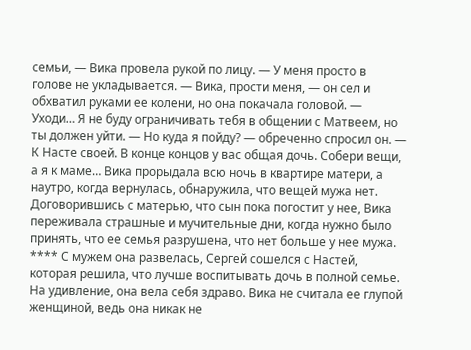семьи, — Вика провела рукой по лицу. — У меня просто в голове не укладывается. — Вика, прости меня, — он сел и обхватил руками ее колени, но она покачала головой. — Уходи… Я не буду ограничивать тебя в общении с Матвеем, но ты должен уйти. — Но куда я пойду? — обреченно спросил он. — К Насте своей. В конце концов у вас общая дочь. Собери вещи, а я к маме… Вика прорыдала всю ночь в квартире матери, а наутро, когда вернулась, обнаружила, что вещей мужа нет. Договорившись с матерью, что сын пока погостит у нее, Вика переживала страшные и мучительные дни, когда нужно было принять, что ее семья разрушена, что нет больше у нее мужа. **** С мужем она развелась, Сергей сошелся с Настей, которая решила, что лучше воспитывать дочь в полной семье. На удивление, она вела себя здраво. Вика не считала ее глупой женщиной, ведь она никак не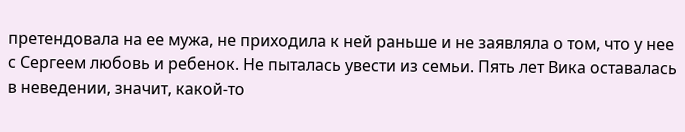претендовала на ее мужа, не приходила к ней раньше и не заявляла о том, что у нее с Сергеем любовь и ребенок. Не пыталась увести из семьи. Пять лет Вика оставалась в неведении, значит, какой-то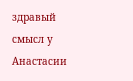здравый смысл у Анастасии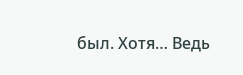был. Хотя… Ведь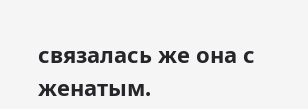связалась же она с женатым.